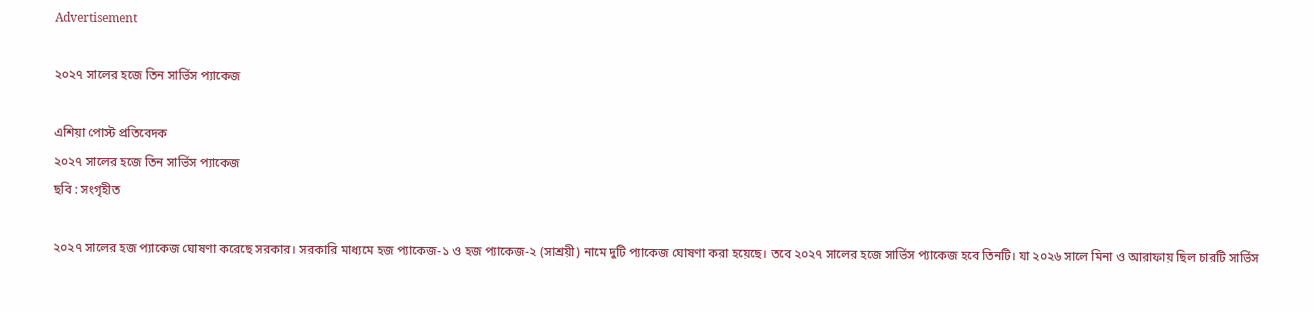Advertisement

২০২৭ সালের হজে তিন সার্ভিস প্যাকেজ

এশিয়া পোস্ট প্রতিবেদক
২০২৭ সালের হজে তিন সার্ভিস প্যাকেজ
ছবি : সংগৃহীত

২০২৭ সালের হজ প্যাকেজ ঘোষণা করেছে সরকার। সরকারি মাধ্যমে হজ প্যাকেজ-১ ও হজ প্যাকেজ-২ (সাশ্রয়ী) নামে দুটি প্যাকেজ ঘোষণা করা হয়েছে। তবে ২০২৭ সালের হজে সার্ভিস প্যাকেজ হবে তিনটি। যা ২০২৬ সালে মিনা ও আরাফায় ছিল চারটি সার্ভিস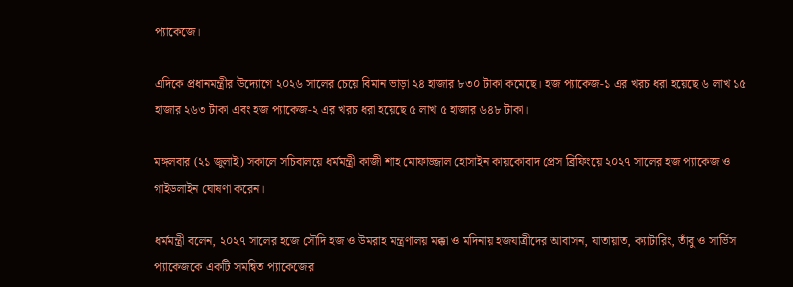প্যাকেজে।

এদিকে প্রধানমন্ত্রীর উদ্যোগে ২০২৬ সালের চেয়ে বিমান ভাড়া ২৪ হাজার ৮৩০ টাকা কমেছে। হজ প্যাকেজ-১ এর খরচ ধরা হয়েছে ৬ লাখ ১৫ হাজার ২৬৩ টাকা এবং হজ প্যাকেজ-২ এর খরচ ধরা হয়েছে ৫ লাখ ৫ হাজার ৬৪৮ টাকা।

মঙ্গলবার (২১ জুলাই) সকালে সচিবালয়ে ধর্মমন্ত্রী কাজী শাহ মোফাজ্জাল হোসাইন কায়কোবাদ প্রেস ব্রিফিংয়ে ২০২৭ সালের হজ প্যাকেজ ও গাইডলাইন ঘোষণা করেন।

ধর্মমন্ত্রী বলেন, ২০২৭ সালের হজে সৌদি হজ ও উমরাহ মন্ত্রণালয় মক্কা ও মদিনায় হজযাত্রীদের আবাসন, যাতায়াত, ক্যাটারিং, তাঁবু ও সার্ভিস প্যাকেজকে একটি সমন্বিত প্যাকেজের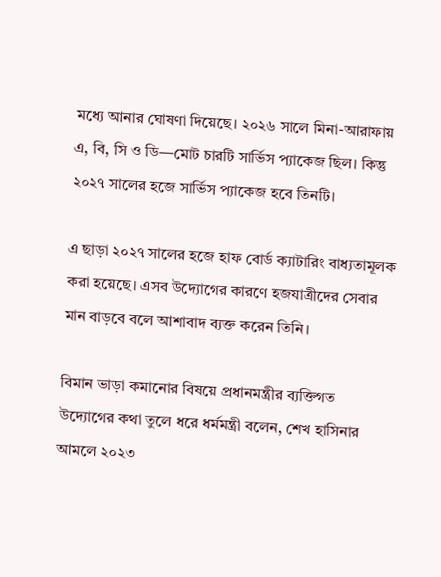মধ্যে আনার ঘোষণা দিয়েছে। ২০২৬ সালে মিনা-আরাফায় এ, বি, সি ও ডি—মোট চারটি সার্ভিস প্যাকেজ ছিল। কিন্তু ২০২৭ সালের হজে সার্ভিস প্যাকেজ হবে তিনটি।

এ ছাড়া ২০২৭ সালের হজে হাফ বোর্ড ক্যাটারিং বাধ্যতামূলক করা হয়েছে। এসব উদ্যোগের কারণে হজযাত্রীদের সেবার মান বাড়বে বলে আশাবাদ ব্যক্ত করেন তিনি।

বিমান ভাড়া কমানোর বিষয়ে প্রধানমন্ত্রীর ব্যক্তিগত উদ্যোগের কথা তুলে ধরে ধর্মমন্ত্রী বলেন, শেখ হাসিনার আমলে ২০২৩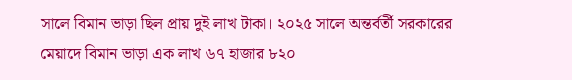সালে বিমান ভাড়া ছিল প্রায় দুই লাখ টাকা। ২০২৫ সালে অন্তর্বর্তী সরকারের মেয়াদে বিমান ভাড়া এক লাখ ৬৭ হাজার ৮২০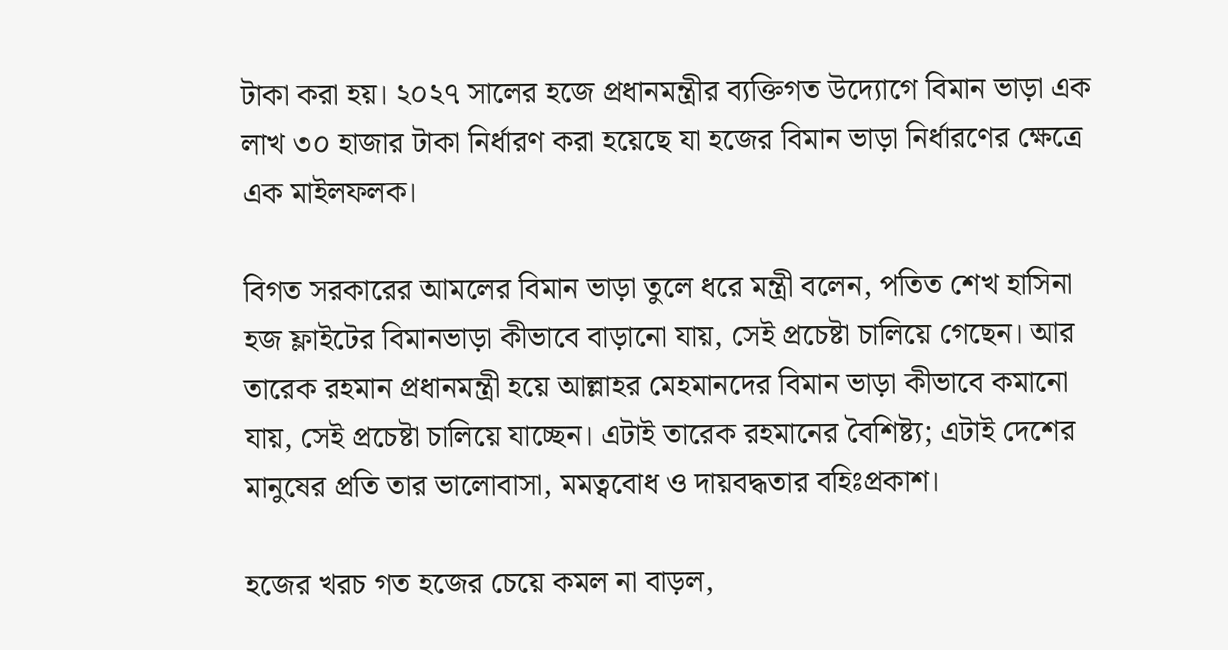টাকা করা হয়। ২০২৭ সালের হজে প্রধানমন্ত্রীর ব্যক্তিগত উদ্যোগে বিমান ভাড়া এক লাখ ৩০ হাজার টাকা নির্ধারণ করা হয়েছে যা হজের বিমান ভাড়া নির্ধারণের ক্ষেত্রে এক মাইলফলক।

বিগত সরকারের আমলের বিমান ভাড়া তুলে ধরে মন্ত্রী বলেন, পতিত শেখ হাসিনা হজ ফ্লাইটের বিমানভাড়া কীভাবে বাড়ানো যায়, সেই প্রচেষ্টা চালিয়ে গেছেন। আর তারেক রহমান প্রধানমন্ত্রী হয়ে আল্লাহর মেহমানদের বিমান ভাড়া কীভাবে কমানো যায়, সেই প্রচেষ্টা চালিয়ে যাচ্ছেন। এটাই তারেক রহমানের বৈশিষ্ট্য; এটাই দেশের মানুষের প্রতি তার ভালোবাসা, মমত্ববোধ ও দায়বদ্ধতার বহিঃপ্রকাশ।

হজের খরচ গত হজের চেয়ে কমল না বাড়ল,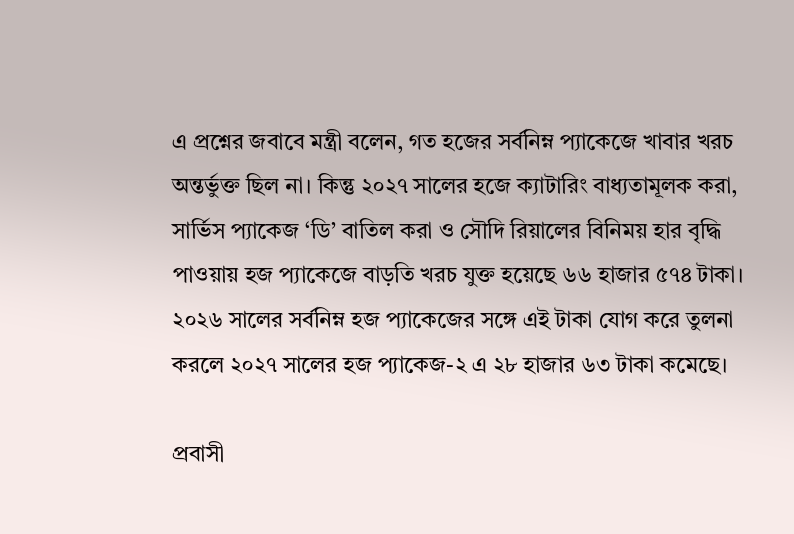এ প্রশ্নের জবাবে মন্ত্রী বলেন, গত হজের সর্বনিম্ন প্যাকেজে খাবার খরচ অন্তর্ভুক্ত ছিল না। কিন্তু ২০২৭ সালের হজে ক্যাটারিং বাধ্যতামূলক করা, সার্ভিস প্যাকেজ ‘ডি’ বাতিল করা ও সৌদি রিয়ালের বিনিময় হার বৃদ্ধি পাওয়ায় হজ প্যাকেজে বাড়তি খরচ যুক্ত হয়েছে ৬৬ হাজার ৫৭৪ টাকা। ২০২৬ সালের সর্বনিম্ন হজ প্যাকেজের সঙ্গে এই টাকা যোগ করে তুলনা করলে ২০২৭ সালের হজ প্যাকেজ-২ এ ২৮ হাজার ৬৩ টাকা কমেছে।

প্রবাসী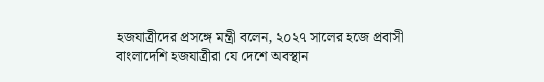হজযাত্রীদের প্রসঙ্গে মন্ত্রী বলেন, ২০২৭ সালের হজে প্রবাসী বাংলাদেশি হজযাত্রীরা যে দেশে অবস্থান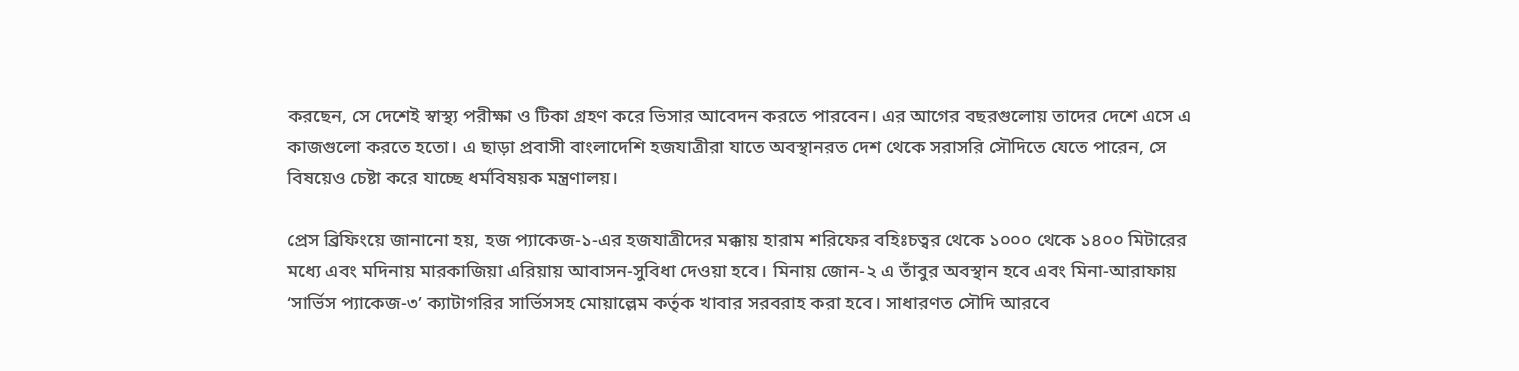করছেন, সে দেশেই স্বাস্থ্য পরীক্ষা ও টিকা গ্রহণ করে ভিসার আবেদন করতে পারবেন। এর আগের বছরগুলোয় তাদের দেশে এসে এ কাজগুলো করতে হতো। এ ছাড়া প্রবাসী বাংলাদেশি হজযাত্রীরা যাতে অবস্থানরত দেশ থেকে সরাসরি সৌদিতে যেতে পারেন, সে বিষয়েও চেষ্টা করে যাচ্ছে ধর্মবিষয়ক মন্ত্রণালয়।

প্রেস ব্রিফিংয়ে জানানো হয়, হজ প্যাকেজ-১-এর হজযাত্রীদের মক্কায় হারাম শরিফের বহিঃচত্বর থেকে ১০০০ থেকে ১৪০০ মিটারের মধ্যে এবং মদিনায় মারকাজিয়া এরিয়ায় আবাসন-সুবিধা দেওয়া হবে। মিনায় জোন-২ এ তাঁবুর অবস্থান হবে এবং মিনা-আরাফায়‌ ‘সার্ভিস প্যাকেজ-৩’ ক্যাটাগরির সার্ভিসসহ মোয়াল্লেম কর্তৃক খাবার সরবরাহ করা হবে। সাধারণত সৌদি আরবে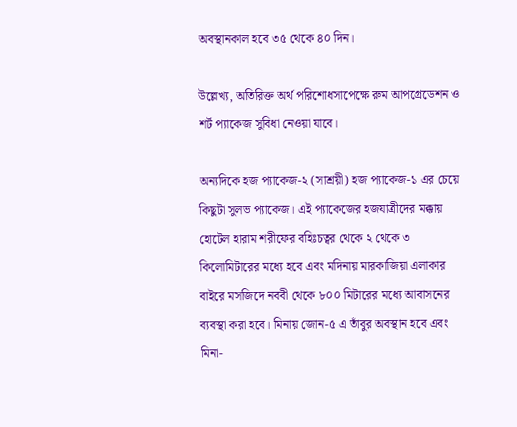অবস্থানকাল হবে ৩৫ থেকে ৪০ দিন।

উল্লেখ্য, অতিরিক্ত অর্থ পরিশোধসাপেক্ষে রুম আপগ্রেডেশন ও শর্ট প্যাকেজ সুবিধা নেওয়া যাবে।

অন্যদিকে হজ প্যাকেজ-২ (সাশ্রয়ী) হজ প্যাকেজ-১ এর চেয়ে কিছুটা সুলভ প্যাকেজ। এই প্যাকেজের হজযাত্রীদের মক্কায় হোটেল হারাম শরীফের বহিঃচত্বর থেকে ২ থেকে ৩ কিলোমিটারের মধ্যে হবে এবং মদিনায় মারকাজিয়া এলাকার বাইরে মসজিদে নববী থেকে ৮০০ মিটারের মধ্যে আবাসনের ব্যবস্থা করা হবে। মিনায় জোন-৫ এ তাঁবুর অবস্থান হবে এবং মিনা-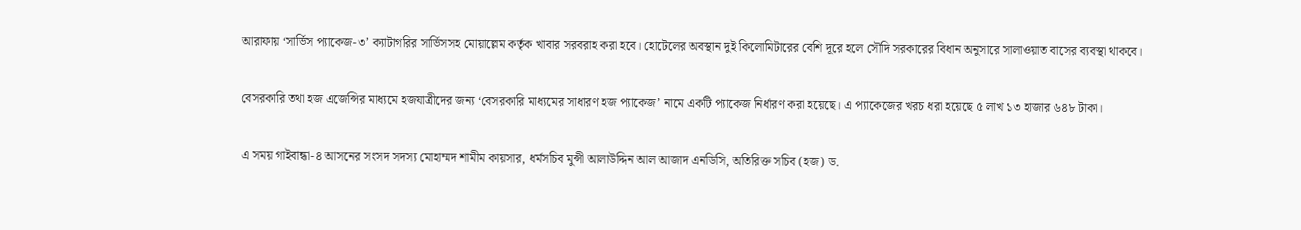আরাফায়‌ ‘সার্ভিস প্যাকেজ-৩’ ক্যাটাগরির সার্ভিসসহ মোয়াল্লেম কর্তৃক খাবার সরবরাহ করা হবে। হোটেলের অবস্থান দুই কিলোমিটারের বেশি দূরে হলে সৌদি সরকারের বিধান অনুসারে সালাওয়াত বাসের ব্যবস্থা থাকবে।

বেসরকারি তথা হজ এজেন্সির মাধ্যমে হজযাত্রীদের জন্য ‘বেসরকারি মাধ্যমের সাধারণ হজ প্যাকেজ’ নামে একটি প্যাকেজ নির্ধারণ করা হয়েছে। এ প্যাকেজের খরচ ধরা হয়েছে ৫ লাখ ১৩ হাজার ৬৪৮ টাকা।

এ সময় গাইবান্ধা-৪ আসনের সংসদ সদস্য মোহাম্মদ শামীম কায়সার, ধর্মসচিব মুন্সী আলাউদ্দিন আল আজাদ এনডিসি, অতিরিক্ত সচিব (হজ) ড.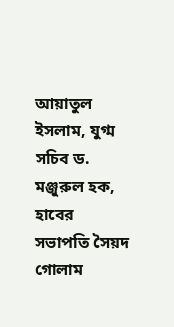আয়াতুল ইসলাম, যুগ্ম সচিব ড. মঞ্জুরুল হক, হাবের সভাপতি সৈয়দ গোলাম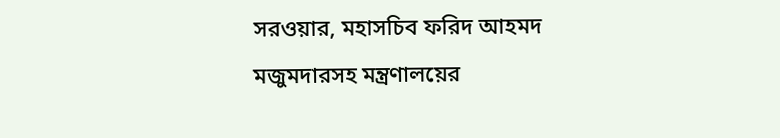সরওয়ার, মহাসচিব ফরিদ আহমদ মজুমদারসহ মন্ত্রণালয়ের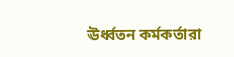ঊর্ধ্বতন কর্মকর্তারা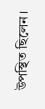উপস্থিত ছিলেন।